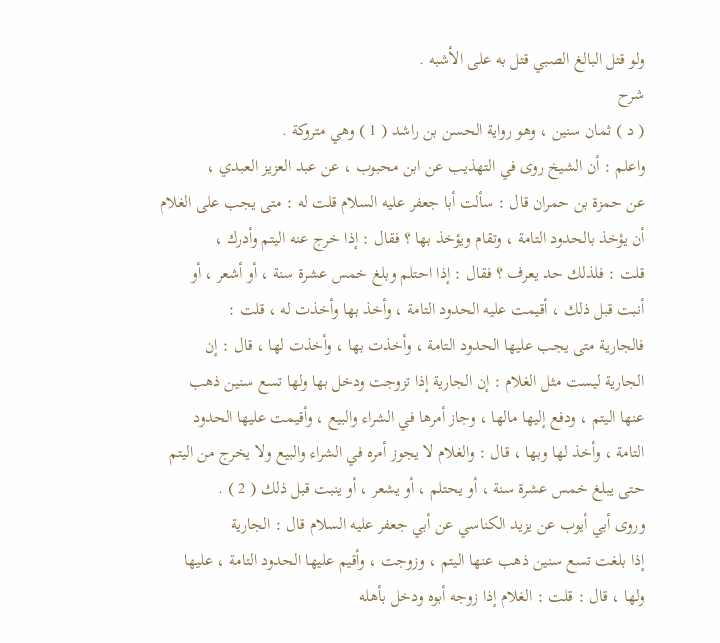ولو قتل البالغ الصبي قتل به على الأشبه .
شرح
( د ) ثمان سنين ، وهو رواية الحسن بن راشد ( 1 ) وهي متروكة .
واعلم : أن الشيخ روى في التهذيب عن ابن محبوب ، عن عبد العزيز العبدي ،
عن حمزة بن حمران قال : سألت أبا جعفر عليه السلام قلت له : متى يجب على الغلام
أن يؤخذ بالحدود التامة ، وتقام ويؤخذ بها ؟ فقال : إذا خرج عنه اليتم وأدرك ،
قلت : فلذلك حد يعرف ؟ فقال : إذا احتلم وبلغ خمس عشرة سنة ، أو أشعر ، أو
أنبت قبل ذلك ، أقيمت عليه الحدود التامة ، وأخذ بها وأخذت له ، قلت :
فالجارية متى يجب عليها الحدود التامة ، وأخذت بها ، وأخذت لها ، قال : إن
الجارية ليست مثل الغلام : إن الجارية إذا تزوجت ودخل بها ولها تسع سنين ذهب
عنها اليتم ، ودفع إليها مالها ، وجاز أمرها في الشراء والبيع ، وأقيمت عليها الحدود
التامة ، وأخذ لها وبها ، قال : والغلام لا يجوز أمره في الشراء والبيع ولا يخرج من اليتم
حتى يبلغ خمس عشرة سنة ، أو يحتلم ، أو يشعر ، أو ينبت قبل ذلك ( 2 ) .
وروى أبي أيوب عن يزيد الكناسي عن أبي جعفر عليه السلام قال : الجارية
إذا بلغت تسع سنين ذهب عنها اليتم ، وزوجت ، وأقيم عليها الحدود التامة ، عليها
ولها ، قال : قلت : الغلام إذا زوجه أبوه ودخل بأهله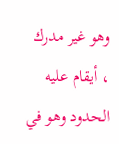وهو غير مدرك ، أيقام عليه
الحدود وهو في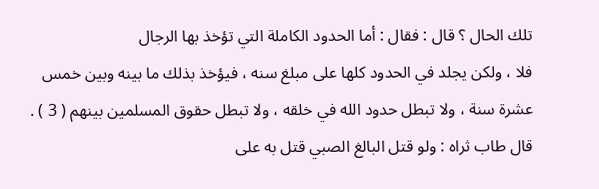تلك الحال ؟ قال : فقال : أما الحدود الكاملة التي تؤخذ بها الرجال
فلا ، ولكن يجلد في الحدود كلها على مبلغ سنه ، فيؤخذ بذلك ما بينه وبين خمس
عشرة سنة ، ولا تبطل حدود الله في خلقه ، ولا تبطل حقوق المسلمين بينهم ( 3 ) .
قال طاب ثراه : ولو قتل البالغ الصبي قتل به على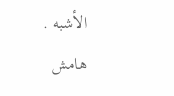الأشبه .
هامش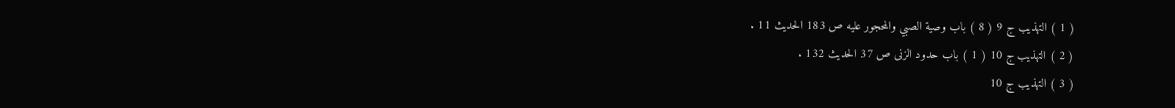( 1 ) التهذيب ج 9 ( 8 ) باب وصية الصبي والمحجور عليه ص 183 الحديث 11 .
( 2 ) التهذيب ج 10 ( 1 ) باب حدود الزنى ص 37 الحديث 132 .
( 3 ) التهذيب ج 10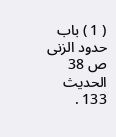( 1 ) باب حدود الزنى ص 38 الحديث 133 .